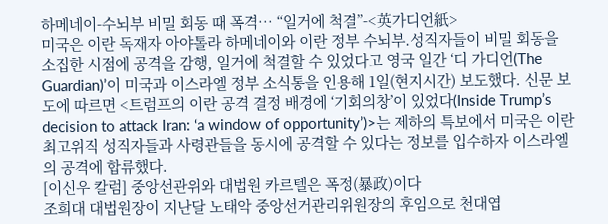하메네이-수뇌부 비밀 회동 때 폭격… “일거에 척결”-<英가디언紙>
미국은 이란 독재자 아야톨라 하메네이와 이란 정부 수뇌부.성직자들이 비밀 회동을 소집한 시점에 공격을 감행, 일거에 척결할 수 있었다고 영국 일간 ‘디 가디언(The Guardian)’이 미국과 이스라엘 정부 소식통을 인용해 1일(현지시간) 보도했다. 신문 보도에 따르면 <트럼프의 이란 공격 결정 배경에 ‘기회의창’이 있었다(Inside Trump’s decision to attack Iran: ‘a window of opportunity’)>는 제하의 특보에서 미국은 이란 최고위직 성직자들과 사령관들을 동시에 공격할 수 있다는 정보를 입수하자 이스라엘의 공격에 합류했다.
[이신우 칼럼] 중앙선관위와 대법원 카르텔은 폭정(暴政)이다
조희대 대법원장이 지난달 노태악 중앙선거관리위원장의 후임으로 천대엽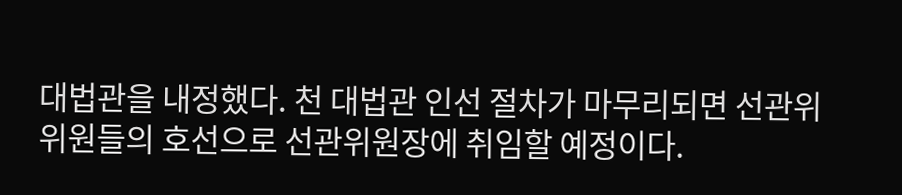대법관을 내정했다. 천 대법관 인선 절차가 마무리되면 선관위 위원들의 호선으로 선관위원장에 취임할 예정이다.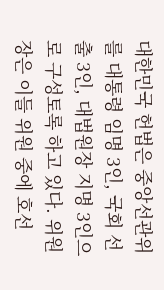대한민국 헌법은 중앙선관위를 대통령 임명 3인, 국회 선출 3인, 대법원장 지명 3인으로 구성토록 하고 있다. 위원장은 이들 위원 중에 호선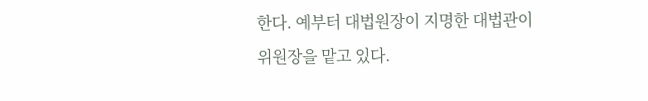한다. 예부터 대법원장이 지명한 대법관이 위원장을 맡고 있다.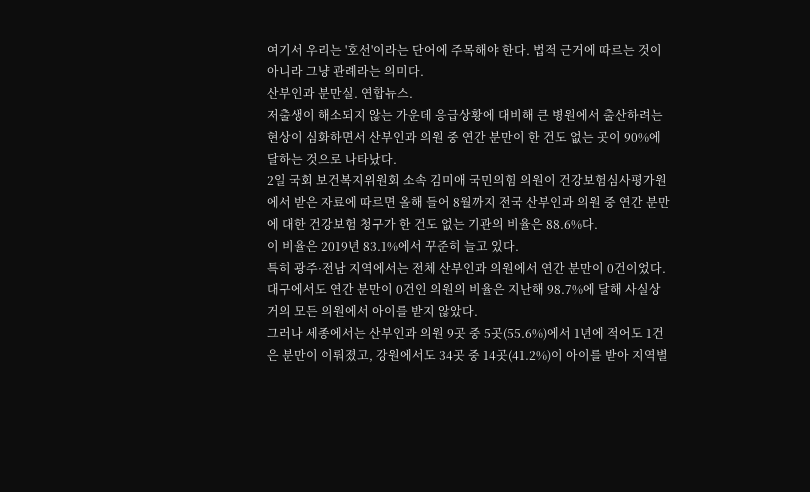여기서 우리는 '호선'이라는 단어에 주목해야 한다. 법적 근거에 따르는 것이 아니라 그냥 관례라는 의미다.
산부인과 분만실. 연합뉴스.
저출생이 해소되지 않는 가운데 응급상황에 대비해 큰 병원에서 출산하려는 현상이 심화하면서 산부인과 의원 중 연간 분만이 한 건도 없는 곳이 90%에 달하는 것으로 나타났다.
2일 국회 보건복지위원회 소속 김미애 국민의힘 의원이 건강보험심사평가원에서 받은 자료에 따르면 올해 들어 8월까지 전국 산부인과 의원 중 연간 분만에 대한 건강보험 청구가 한 건도 없는 기관의 비율은 88.6%다.
이 비율은 2019년 83.1%에서 꾸준히 늘고 있다.
특히 광주·전남 지역에서는 전체 산부인과 의원에서 연간 분만이 0건이었다.
대구에서도 연간 분만이 0건인 의원의 비율은 지난해 98.7%에 달해 사실상 거의 모든 의원에서 아이를 받지 않았다.
그러나 세종에서는 산부인과 의원 9곳 중 5곳(55.6%)에서 1년에 적어도 1건은 분만이 이뤄졌고, 강원에서도 34곳 중 14곳(41.2%)이 아이를 받아 지역별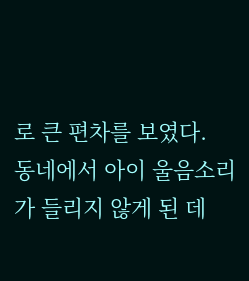로 큰 편차를 보였다.
동네에서 아이 울음소리가 들리지 않게 된 데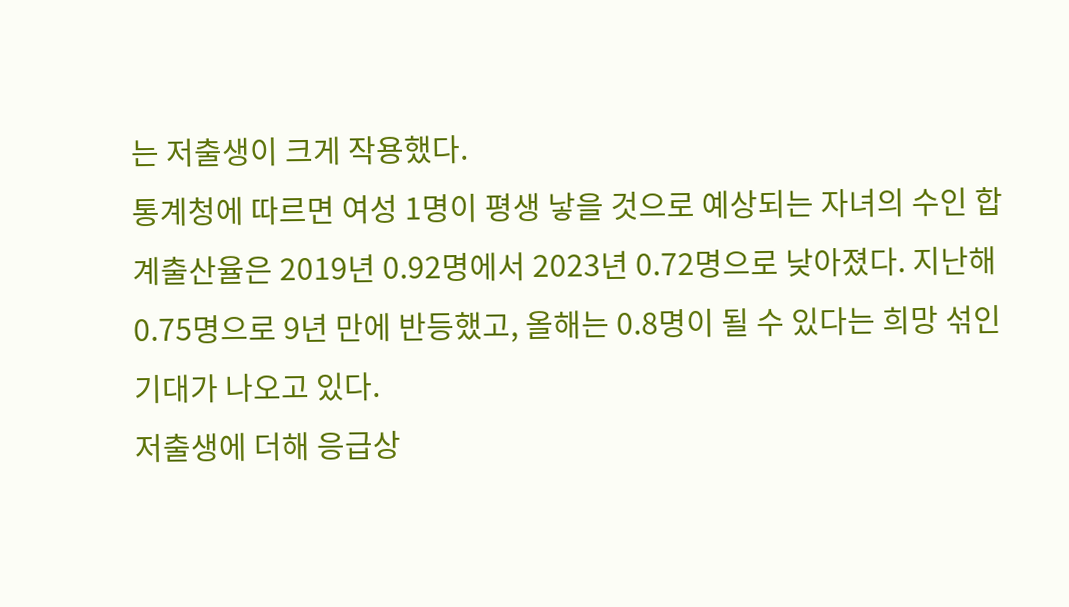는 저출생이 크게 작용했다.
통계청에 따르면 여성 1명이 평생 낳을 것으로 예상되는 자녀의 수인 합계출산율은 2019년 0.92명에서 2023년 0.72명으로 낮아졌다. 지난해 0.75명으로 9년 만에 반등했고, 올해는 0.8명이 될 수 있다는 희망 섞인 기대가 나오고 있다.
저출생에 더해 응급상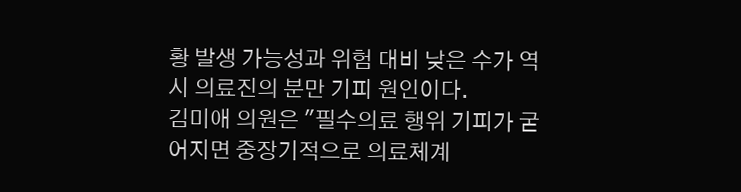황 발생 가능성과 위험 대비 낮은 수가 역시 의료진의 분만 기피 원인이다.
김미애 의원은 "필수의료 행위 기피가 굳어지면 중장기적으로 의료체계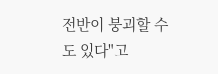전반이 붕괴할 수도 있다"고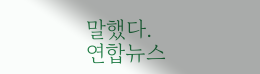말했다.
연합뉴스